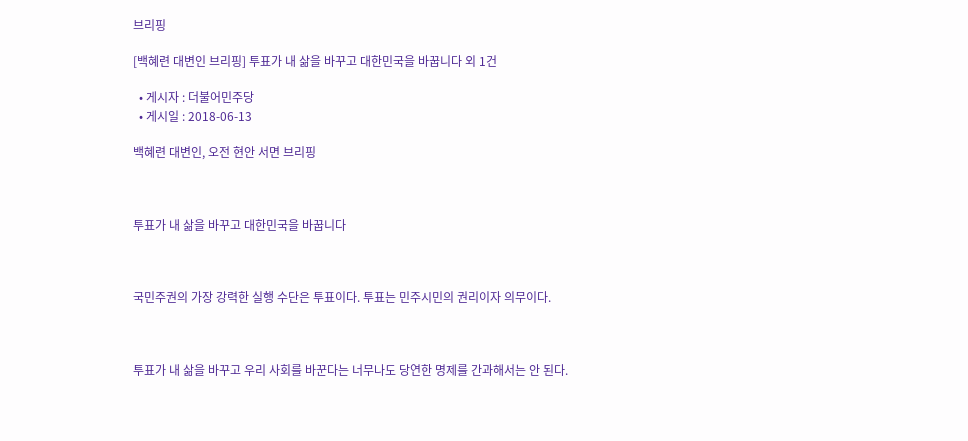브리핑

[백혜련 대변인 브리핑] 투표가 내 삶을 바꾸고 대한민국을 바꿉니다 외 1건

  • 게시자 : 더불어민주당
  • 게시일 : 2018-06-13

백혜련 대변인, 오전 현안 서면 브리핑



투표가 내 삶을 바꾸고 대한민국을 바꿉니다



국민주권의 가장 강력한 실행 수단은 투표이다. 투표는 민주시민의 권리이자 의무이다.



투표가 내 삶을 바꾸고 우리 사회를 바꾼다는 너무나도 당연한 명제를 간과해서는 안 된다.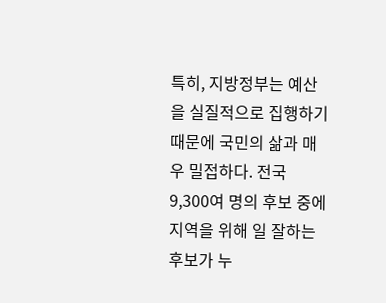특히, 지방정부는 예산을 실질적으로 집행하기 때문에 국민의 삶과 매우 밀접하다. 전국 9,300여 명의 후보 중에 지역을 위해 일 잘하는 후보가 누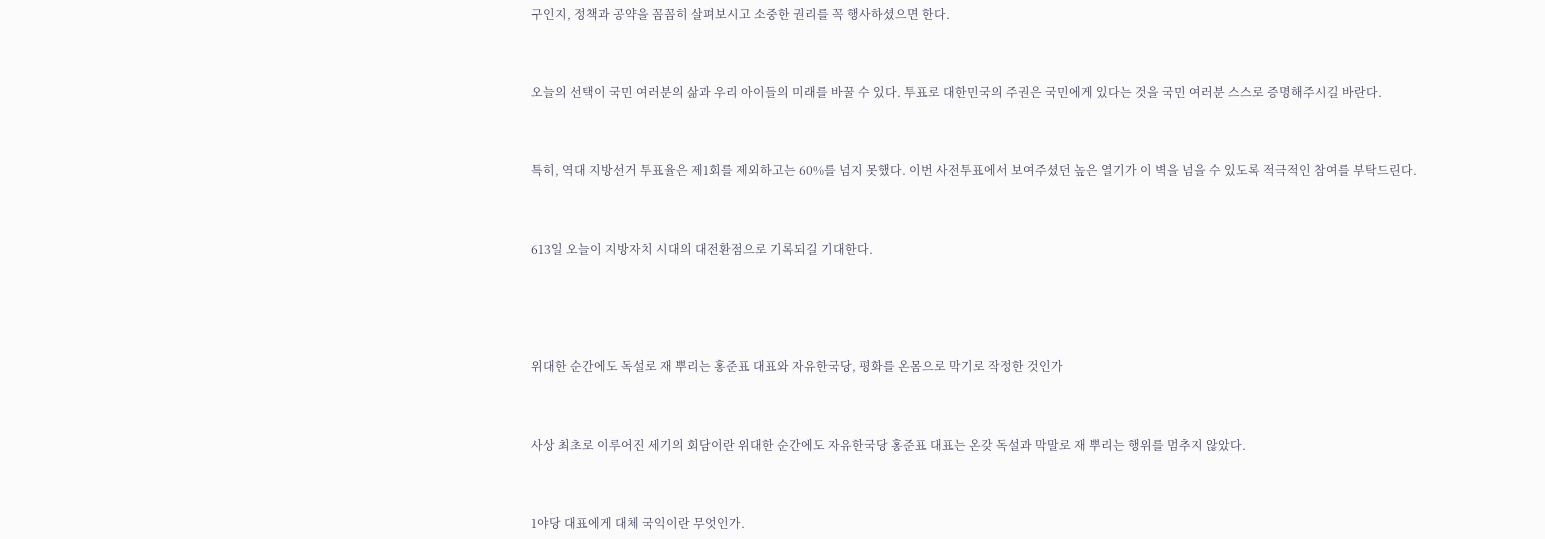구인지, 정책과 공약을 꼼꼼히 살펴보시고 소중한 권리를 꼭 행사하셨으면 한다.



오늘의 선택이 국민 여러분의 삶과 우리 아이들의 미래를 바꿀 수 있다. 투표로 대한민국의 주권은 국민에게 있다는 것을 국민 여러분 스스로 증명해주시길 바란다.



특히, 역대 지방선거 투표율은 제1회를 제외하고는 60%를 넘지 못했다. 이번 사전투표에서 보여주셨던 높은 열기가 이 벽을 넘을 수 있도록 적극적인 참여를 부탁드린다.



613일 오늘이 지방자치 시대의 대전환점으로 기록되길 기대한다.





위대한 순간에도 독설로 재 뿌리는 홍준표 대표와 자유한국당, 평화를 온몸으로 막기로 작정한 것인가



사상 최초로 이루어진 세기의 회담이란 위대한 순간에도 자유한국당 홍준표 대표는 온갖 독설과 막말로 재 뿌리는 행위를 멈추지 않았다.



1야당 대표에게 대체 국익이란 무엇인가.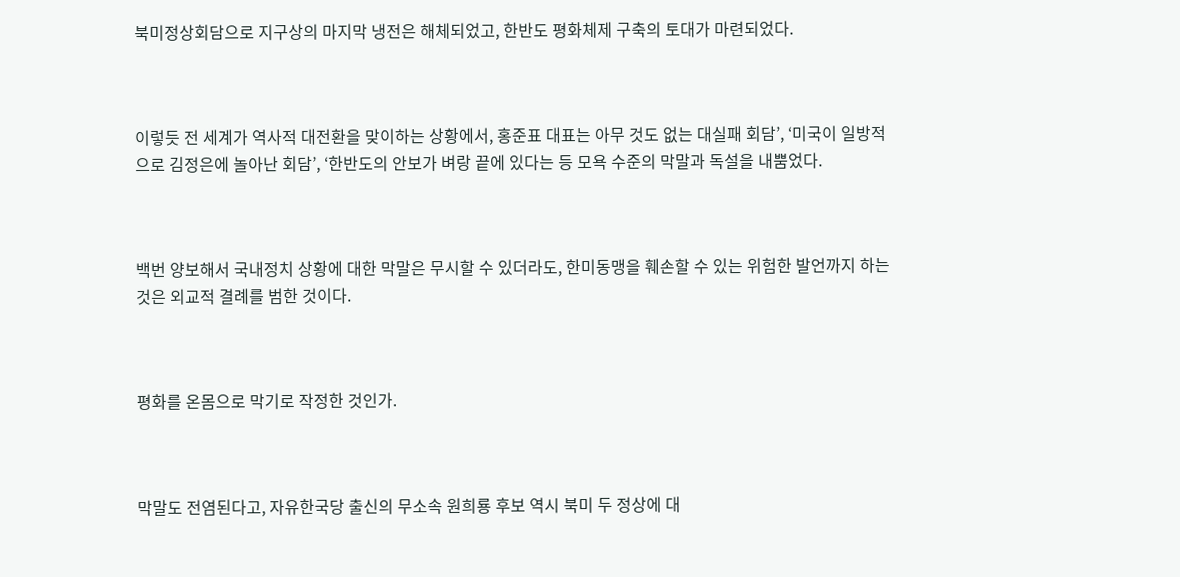북미정상회담으로 지구상의 마지막 냉전은 해체되었고, 한반도 평화체제 구축의 토대가 마련되었다.



이렇듯 전 세계가 역사적 대전환을 맞이하는 상황에서, 홍준표 대표는 아무 것도 없는 대실패 회담’, ‘미국이 일방적으로 김정은에 놀아난 회담’, ‘한반도의 안보가 벼랑 끝에 있다는 등 모욕 수준의 막말과 독설을 내뿜었다.



백번 양보해서 국내정치 상황에 대한 막말은 무시할 수 있더라도, 한미동맹을 훼손할 수 있는 위험한 발언까지 하는 것은 외교적 결례를 범한 것이다.



평화를 온몸으로 막기로 작정한 것인가.



막말도 전염된다고, 자유한국당 출신의 무소속 원희룡 후보 역시 북미 두 정상에 대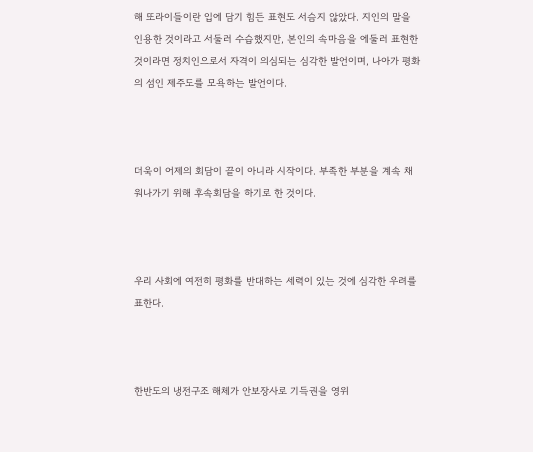해 또라이들이란 입에 담기 힘든 표현도 서슴지 않았다. 지인의 말을 인용한 것이라고 서둘러 수습했지만, 본인의 속마음을 에둘러 표현한 것이라면 정치인으로서 자격이 의심되는 심각한 발언이며, 나아가 평화의 섬인 제주도를 모욕하는 발언이다.



더욱이 어제의 회담이 끝이 아니라 시작이다. 부족한 부분을 계속 채워나가기 위해 후속회담을 하기로 한 것이다.



우리 사회에 여전히 평화를 반대하는 세력이 있는 것에 심각한 우려를 표한다.



한반도의 냉전구조 해체가 안보장사로 기득권을 영위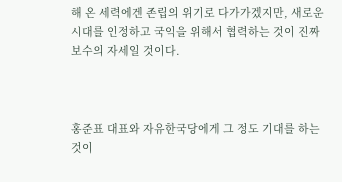해 온 세력에겐 존립의 위기로 다가가겠지만, 새로운 시대를 인정하고 국익을 위해서 협력하는 것이 진짜 보수의 자세일 것이다.



홍준표 대표와 자유한국당에게 그 정도 기대를 하는 것이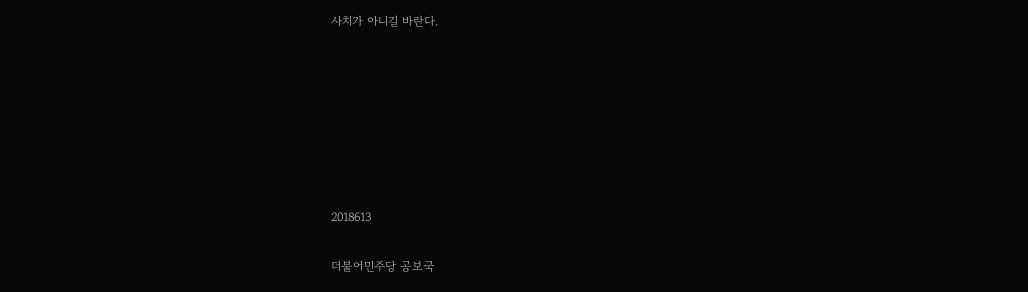사치가 아니길 바란다.







2018613

더불어민주당 공보국